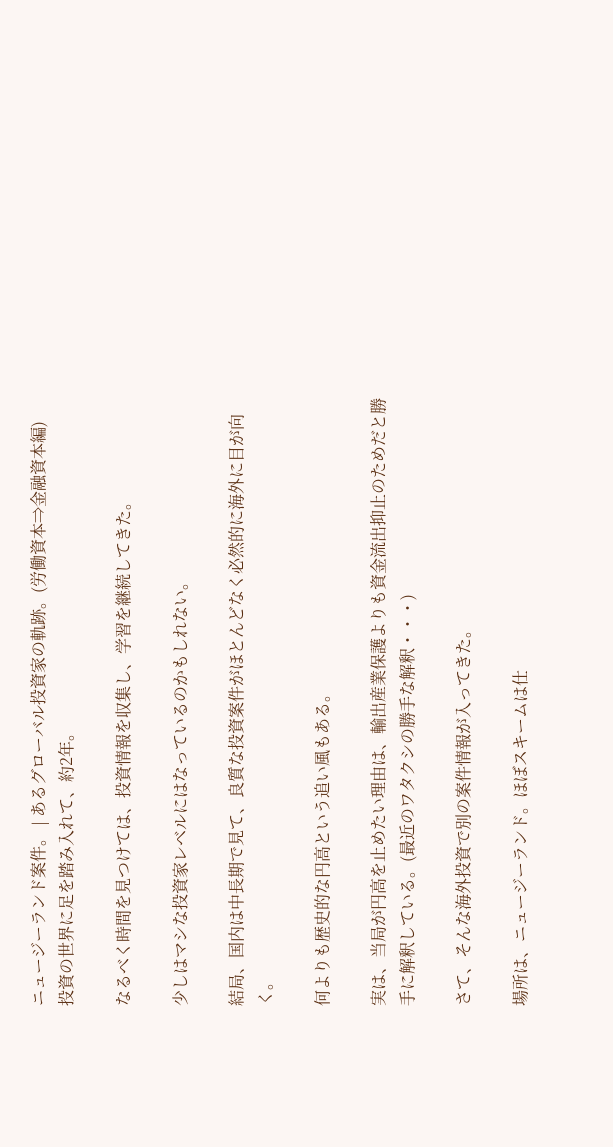ニュージーランド案件。 | あるグローバル投資家の軌跡。(労働資本⇒金融資本編)
投資の世界に足を踏み入れて、約2年。

なるべく時間を見つけては、投資情報を収集し、学習を継続してきた。

少しはマシな投資家レベルにはなっているのかもしれない。

結局、国内は中長期で見て、良質な投資案件がほとんどなく必然的に海外に目が向く。

何よりも歴史的な円高という追い風もある。

実は、当局が円高を止めたい理由は、輸出産業保護よりも資金流出抑止のためだと勝手に解釈している。(最近のワタクシの勝手な解釈・・・)

さて、そんな海外投資で別の案件情報が入ってきた。

場所は、ニュージーランド。ほぼスキームは仕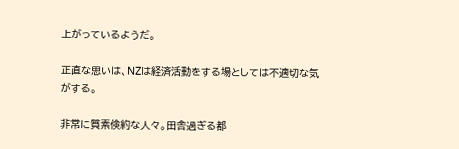上がっているようだ。

正直な思いは、NZは経済活動をする場としては不適切な気がする。

非常に質素倹約な人々。田舎過ぎる都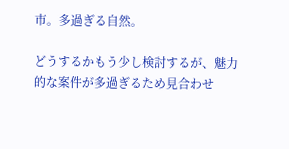市。多過ぎる自然。

どうするかもう少し検討するが、魅力的な案件が多過ぎるため見合わせ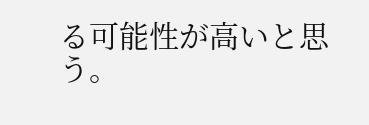る可能性が高いと思う。